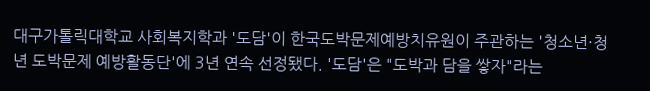대구가톨릭대학교 사회복지학과 '도담'이 한국도박문제예방치유원이 주관하는 '청소년·청년 도박문제 예방활동단'에 3년 연속 선정됐다. '도담'은 "도박과 담을 쌓자"라는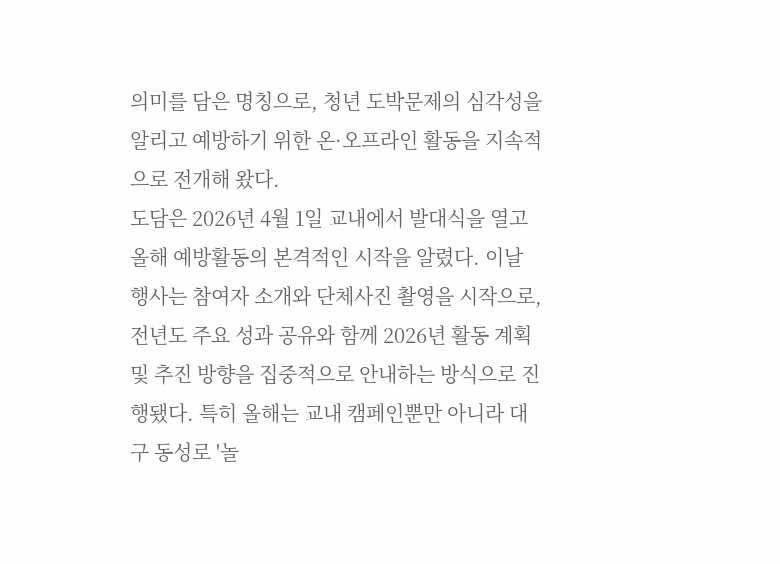의미를 담은 명칭으로, 청년 도박문제의 심각성을 알리고 예방하기 위한 온·오프라인 활동을 지속적으로 전개해 왔다.
도담은 2026년 4월 1일 교내에서 발대식을 열고 올해 예방활동의 본격적인 시작을 알렸다. 이날 행사는 참여자 소개와 단체사진 촬영을 시작으로, 전년도 주요 성과 공유와 함께 2026년 활동 계획 및 추진 방향을 집중적으로 안내하는 방식으로 진행됐다. 특히 올해는 교내 캠페인뿐만 아니라 대구 동성로 '놀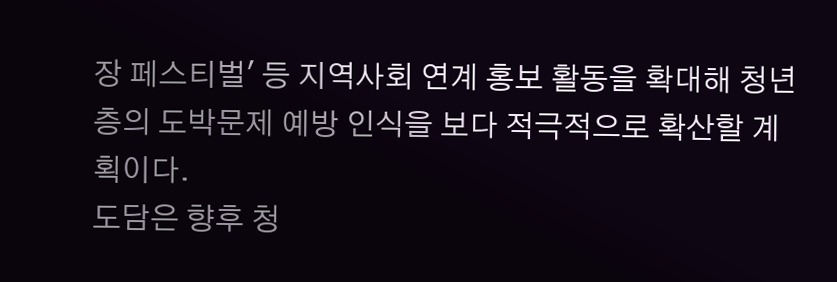장 페스티벌' 등 지역사회 연계 홍보 활동을 확대해 청년층의 도박문제 예방 인식을 보다 적극적으로 확산할 계획이다.
도담은 향후 청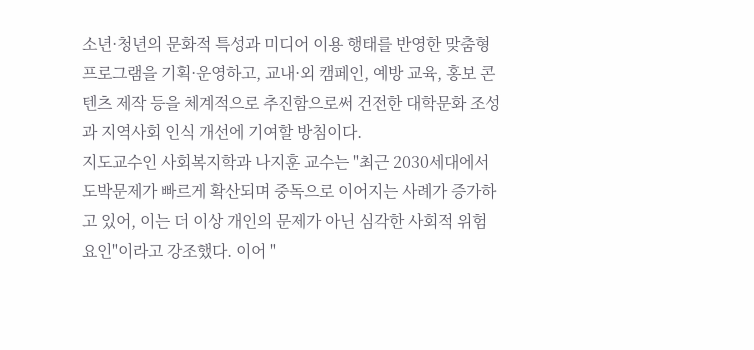소년·청년의 문화적 특성과 미디어 이용 행태를 반영한 맞춤형 프로그램을 기획·운영하고, 교내·외 캠페인, 예방 교육, 홍보 콘텐츠 제작 등을 체계적으로 추진함으로써 건전한 대학문화 조성과 지역사회 인식 개선에 기여할 방침이다.
지도교수인 사회복지학과 나지훈 교수는 "최근 2030세대에서 도박문제가 빠르게 확산되며 중독으로 이어지는 사례가 증가하고 있어, 이는 더 이상 개인의 문제가 아닌 심각한 사회적 위험 요인"이라고 강조했다. 이어 "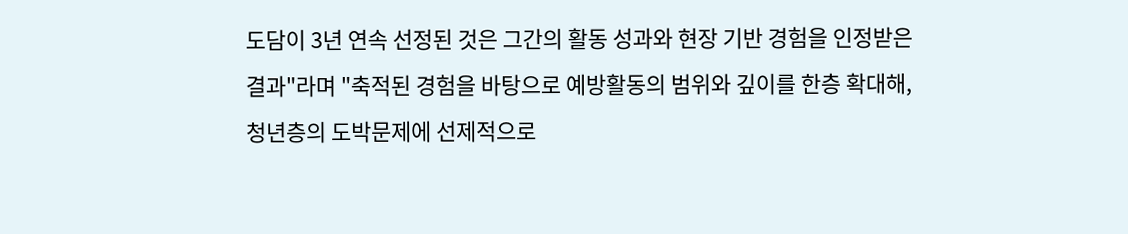도담이 3년 연속 선정된 것은 그간의 활동 성과와 현장 기반 경험을 인정받은 결과"라며 "축적된 경험을 바탕으로 예방활동의 범위와 깊이를 한층 확대해, 청년층의 도박문제에 선제적으로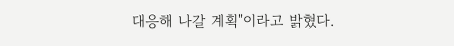대응해 나갈 계획"이라고 밝혔다.